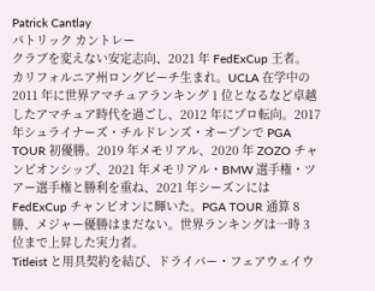Patrick Cantlay
パトリック カントレー
クラブを変えない安定志向、2021 年 FedExCup 王者。
カリフォルニア州ロングビーチ生まれ。UCLA 在学中の 2011 年に世界アマチュアランキング 1 位となるなど卓越したアマチュア時代を過ごし、2012 年にプロ転向。2017 年シュライナーズ・チルドレンズ・オープンで PGA TOUR 初優勝。2019 年メモリアル、2020 年 ZOZO チャンピオンシップ、2021 年メモリアル・BMW 選手権・ツアー選手権と勝利を重ね、2021 年シーズンには FedExCup チャンピオンに輝いた。PGA TOUR 通算 8 勝、メジャー優勝はまだない。世界ランキングは一時 3 位まで上昇した実力者。
Titleist と用具契約を結び、ドライバー・フェアウェイウ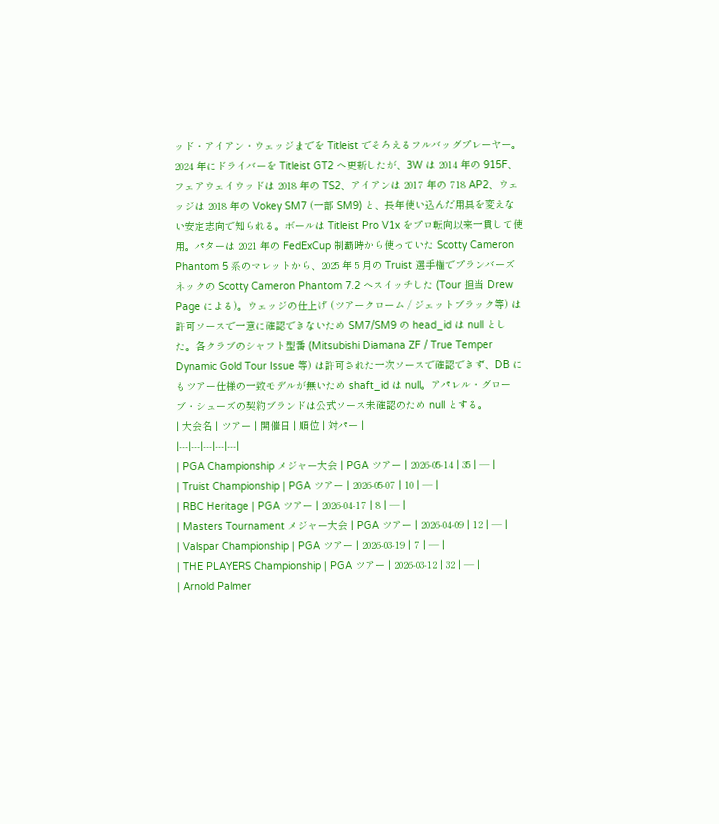ッド・アイアン・ウェッジまでを Titleist でそろえるフルバッグプレーヤー。2024 年にドライバーを Titleist GT2 へ更新したが、3W は 2014 年の 915F、フェアウェイウッドは 2018 年の TS2、アイアンは 2017 年の 718 AP2、ウェッジは 2018 年の Vokey SM7 (一部 SM9) と、長年使い込んだ用具を変えない安定志向で知られる。ボールは Titleist Pro V1x をプロ転向以来一貫して使用。パターは 2021 年の FedExCup 制覇時から使っていた Scotty Cameron Phantom 5 系のマレットから、2025 年 5 月の Truist 選手権でプランバーズネックの Scotty Cameron Phantom 7.2 へスイッチした (Tour 担当 Drew Page による)。ウェッジの仕上げ (ツアークローム / ジェットブラック等) は許可ソースで一意に確認できないため SM7/SM9 の head_id は null とした。各クラブのシャフト型番 (Mitsubishi Diamana ZF / True Temper Dynamic Gold Tour Issue 等) は許可された一次ソースで確認できず、DB にもツアー仕様の一致モデルが無いため shaft_id は null。アパレル・グローブ・シューズの契約ブランドは公式ソース未確認のため null とする。
| 大会名 | ツアー | 開催日 | 順位 | 対パー |
|---|---|---|---|---|
| PGA Championship メジャー大会 | PGA ツアー | 2026-05-14 | 35 | — |
| Truist Championship | PGA ツアー | 2026-05-07 | 10 | — |
| RBC Heritage | PGA ツアー | 2026-04-17 | 8 | — |
| Masters Tournament メジャー大会 | PGA ツアー | 2026-04-09 | 12 | — |
| Valspar Championship | PGA ツアー | 2026-03-19 | 7 | — |
| THE PLAYERS Championship | PGA ツアー | 2026-03-12 | 32 | — |
| Arnold Palmer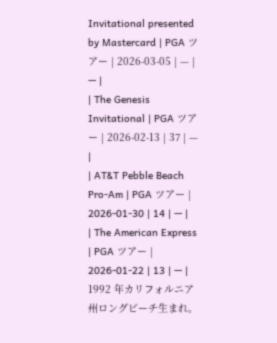Invitational presented by Mastercard | PGA ツアー | 2026-03-05 | — | — |
| The Genesis Invitational | PGA ツアー | 2026-02-13 | 37 | — |
| AT&T Pebble Beach Pro-Am | PGA ツアー | 2026-01-30 | 14 | — |
| The American Express | PGA ツアー | 2026-01-22 | 13 | — |
1992 年カリフォルニア州ロングビーチ生まれ。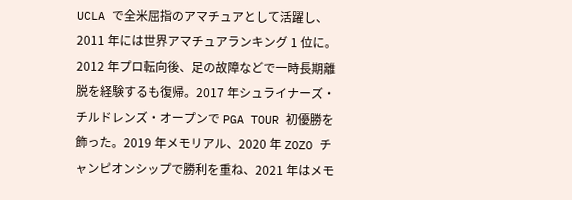UCLA で全米屈指のアマチュアとして活躍し、2011 年には世界アマチュアランキング 1 位に。2012 年プロ転向後、足の故障などで一時長期離脱を経験するも復帰。2017 年シュライナーズ・チルドレンズ・オープンで PGA TOUR 初優勝を飾った。2019 年メモリアル、2020 年 ZOZO チャンピオンシップで勝利を重ね、2021 年はメモ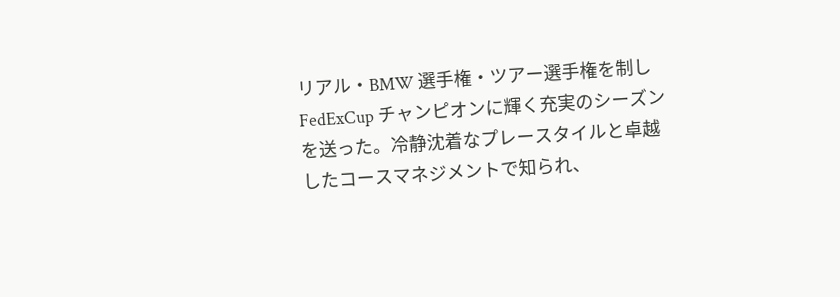リアル・BMW 選手権・ツアー選手権を制し FedExCup チャンピオンに輝く充実のシーズンを送った。冷静沈着なプレースタイルと卓越したコースマネジメントで知られ、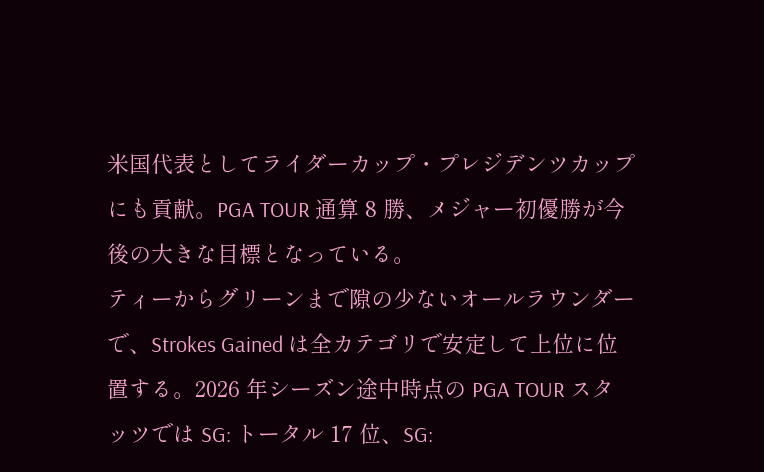米国代表としてライダーカップ・プレジデンツカップにも貢献。PGA TOUR 通算 8 勝、メジャー初優勝が今後の大きな目標となっている。
ティーからグリーンまで隙の少ないオールラウンダーで、Strokes Gained は全カテゴリで安定して上位に位置する。2026 年シーズン途中時点の PGA TOUR スタッツでは SG: トータル 17 位、SG: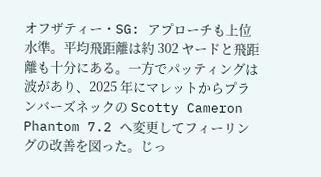オフザティー・SG: アプローチも上位水準。平均飛距離は約 302 ヤードと飛距離も十分にある。一方でパッティングは波があり、2025 年にマレットからプランバーズネックの Scotty Cameron Phantom 7.2 へ変更してフィーリングの改善を図った。じっ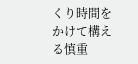くり時間をかけて構える慎重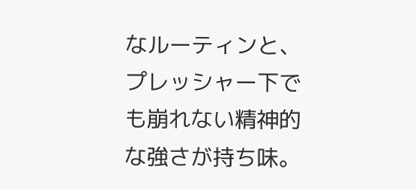なルーティンと、プレッシャー下でも崩れない精神的な強さが持ち味。